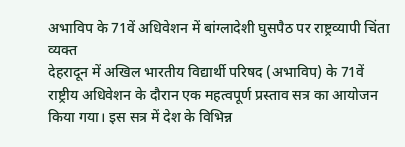अभाविप के 71वें अधिवेशन में बांग्लादेशी घुसपैठ पर राष्ट्रव्यापी चिंता व्यक्त
देहरादून में अखिल भारतीय विद्यार्थी परिषद (अभाविप) के 71वें राष्ट्रीय अधिवेशन के दौरान एक महत्वपूर्ण प्रस्ताव सत्र का आयोजन किया गया। इस सत्र में देश के विभिन्न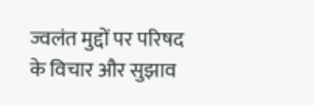ज्वलंत मुद्दों पर परिषद के विचार और सुझाव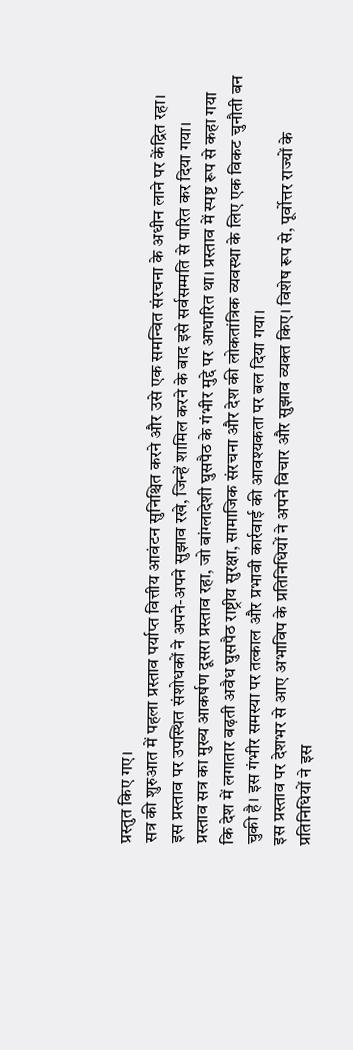प्रस्तुत किए गए।
सत्र की शुरुआत में पहला प्रस्ताव पर्याप्त वित्तीय आवंटन सुनिश्चित करने और उसे एक समन्वित संरचना के अधीन लाने पर केंद्रित रहा। इस प्रस्ताव पर उपस्थित संशोधकों ने अपने-अपने सुझाव रखे, जिन्हें शामिल करने के बाद इसे सर्वसम्मति से पारित कर दिया गया।
प्रस्ताव सत्र का मुख्य आकर्षण दूसरा प्रस्ताव रहा, जो बांग्लादेशी घुसपैठ के गंभीर मुद्दे पर आधारित था। प्रस्ताव में स्पष्ट रूप से कहा गया कि देश में लगातार बढ़ती अवैध घुसपैठ राष्ट्रीय सुरक्षा, सामाजिक संरचना और देश की लोकतांत्रिक व्यवस्था के लिए एक विकट चुनौती बन चुकी है। इस गंभीर समस्या पर तत्काल और प्रभावी कार्रवाई की आवश्यकता पर बल दिया गया।
इस प्रस्ताव पर देशभर से आए अभाविप के प्रतिनिधियों ने अपने विचार और सुझाव व्यक्त किए। विशेष रूप से, पूर्वोत्तर राज्यों के प्रतिनिधियों ने इस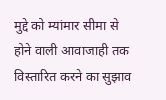मुद्दे को म्यांमार सीमा से होने वाली आवाजाही तक विस्तारित करने का सुझाव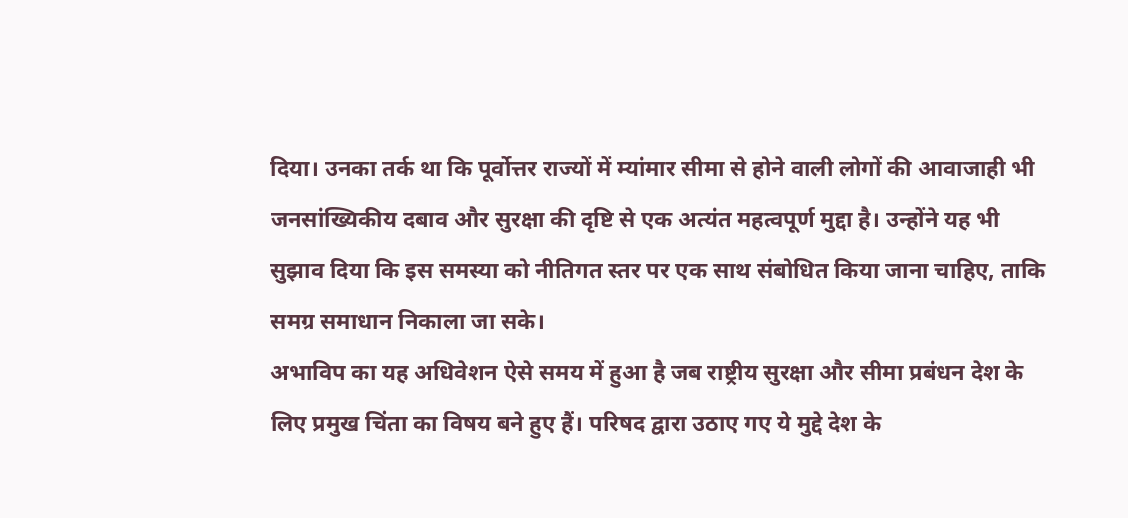दिया। उनका तर्क था कि पूर्वोत्तर राज्यों में म्यांमार सीमा से होने वाली लोगों की आवाजाही भी जनसांख्यिकीय दबाव और सुरक्षा की दृष्टि से एक अत्यंत महत्वपूर्ण मुद्दा है। उन्होंने यह भी सुझाव दिया कि इस समस्या को नीतिगत स्तर पर एक साथ संबोधित किया जाना चाहिए, ताकि समग्र समाधान निकाला जा सके।
अभाविप का यह अधिवेशन ऐसे समय में हुआ है जब राष्ट्रीय सुरक्षा और सीमा प्रबंधन देश के लिए प्रमुख चिंता का विषय बने हुए हैं। परिषद द्वारा उठाए गए ये मुद्दे देश के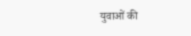युवाओं की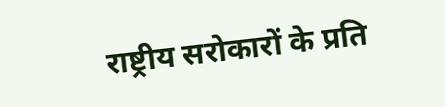राष्ट्रीय सरोकारों के प्रति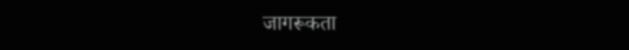जागरूकता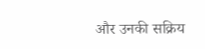और उनकी सक्रिय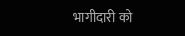भागीदारी को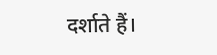दर्शाते हैं।